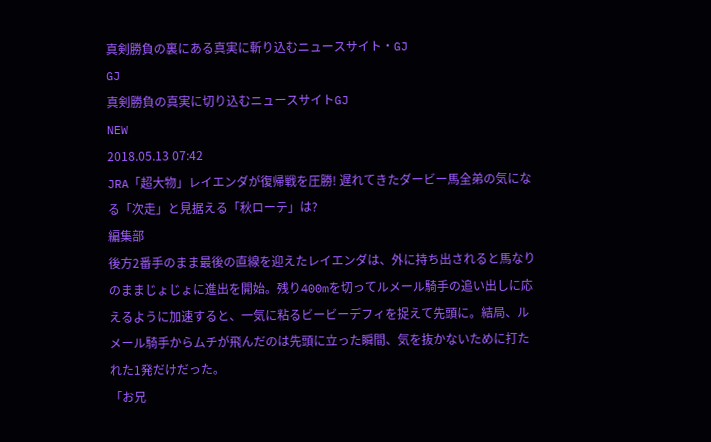真剣勝負の裏にある真実に斬り込むニュースサイト・GJ
GJ
真剣勝負の真実に切り込むニュースサイトGJ
NEW
2018.05.13 07:42
JRA「超大物」レイエンダが復帰戦を圧勝! 遅れてきたダービー馬全弟の気になる「次走」と見据える「秋ローテ」は?
編集部
後方2番手のまま最後の直線を迎えたレイエンダは、外に持ち出されると馬なりのままじょじょに進出を開始。残り400mを切ってルメール騎手の追い出しに応えるように加速すると、一気に粘るビービーデフィを捉えて先頭に。結局、ルメール騎手からムチが飛んだのは先頭に立った瞬間、気を抜かないために打たれた1発だけだった。
「お兄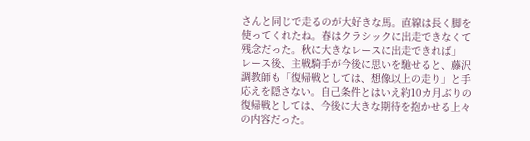さんと同じで走るのが大好きな馬。直線は長く脚を使ってくれたね。春はクラシックに出走できなくて残念だった。秋に大きなレースに出走できれば」
レース後、主戦騎手が今後に思いを馳せると、藤沢調教師も「復帰戦としては、想像以上の走り」と手応えを隠さない。自己条件とはいえ約10カ月ぶりの復帰戦としては、今後に大きな期待を抱かせる上々の内容だった。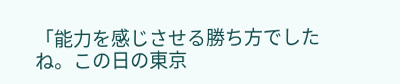「能力を感じさせる勝ち方でしたね。この日の東京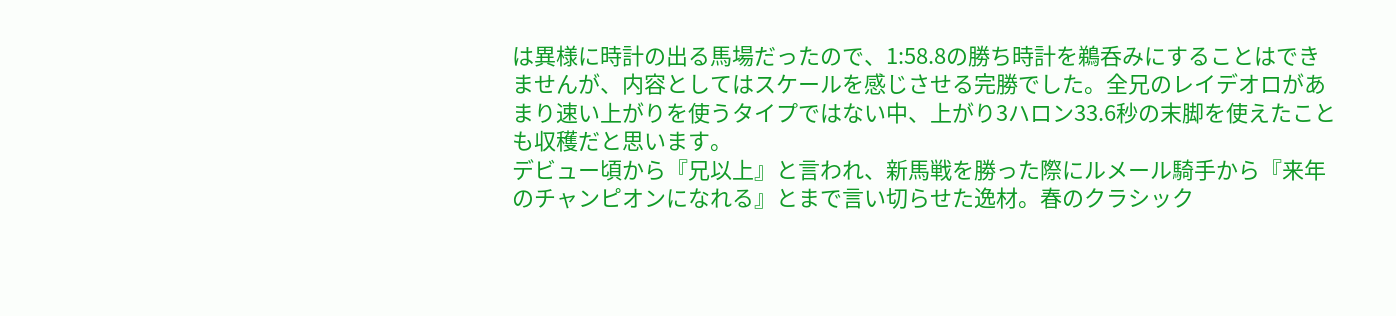は異様に時計の出る馬場だったので、1:58.8の勝ち時計を鵜呑みにすることはできませんが、内容としてはスケールを感じさせる完勝でした。全兄のレイデオロがあまり速い上がりを使うタイプではない中、上がり3ハロン33.6秒の末脚を使えたことも収穫だと思います。
デビュー頃から『兄以上』と言われ、新馬戦を勝った際にルメール騎手から『来年のチャンピオンになれる』とまで言い切らせた逸材。春のクラシック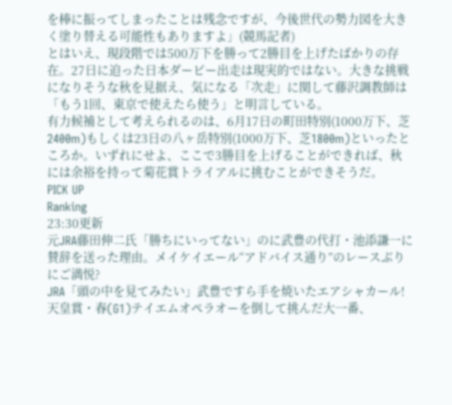を棒に振ってしまったことは残念ですが、今後世代の勢力図を大きく塗り替える可能性もありますよ」(競馬記者)
とはいえ、現段階では500万下を勝って2勝目を上げたばかりの存在。27日に迫った日本ダービー出走は現実的ではない。大きな挑戦になりそうな秋を見据え、気になる「次走」に関して藤沢調教師は「もう1回、東京で使えたら使う」と明言している。
有力候補として考えられるのは、6月17日の町田特別(1000万下、芝2400m)もしくは23日の八ヶ岳特別(1000万下、芝1800m)といったところか。いずれにせよ、ここで3勝目を上げることができれば、秋には余裕を持って菊花賞トライアルに挑むことができそうだ。
PICK UP
Ranking
23:30更新
元JRA藤田伸二氏「勝ちにいってない」のに武豊の代打・池添謙一に賛辞を送った理由。メイケイエール“アドバイス通り”のレースぶりにご満悦?
JRA「頭の中を見てみたい」武豊ですら手を焼いたエアシャカール! 天皇賞・春(G1)テイエムオペラオーを倒して挑んだ大一番、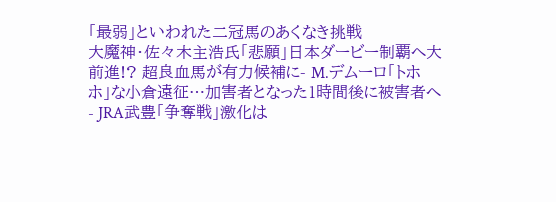「最弱」といわれた二冠馬のあくなき挑戦
大魔神・佐々木主浩氏「悲願」日本ダービー制覇へ大前進!? 超良血馬が有力候補に- M.デムーロ「トホホ」な小倉遠征…加害者となった1時間後に被害者へ
- JRA武豊「争奪戦」激化は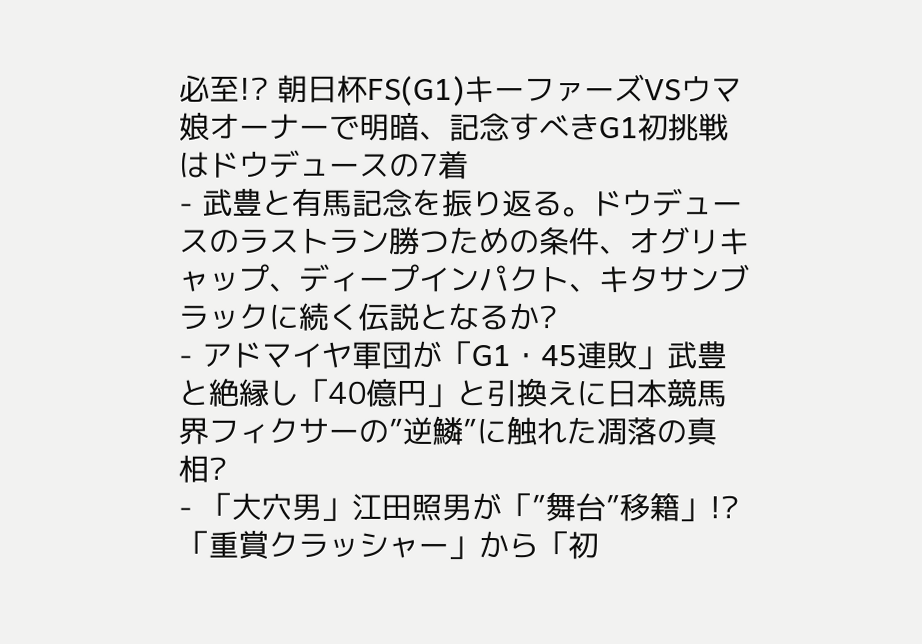必至!? 朝日杯FS(G1)キーファーズVSウマ娘オーナーで明暗、記念すべきG1初挑戦はドウデュースの7着
- 武豊と有馬記念を振り返る。ドウデュースのラストラン勝つための条件、オグリキャップ、ディープインパクト、キタサンブラックに続く伝説となるか?
- アドマイヤ軍団が「G1・45連敗」武豊と絶縁し「40億円」と引換えに日本競馬界フィクサーの”逆鱗”に触れた凋落の真相?
- 「大穴男」江田照男が「”舞台”移籍」!? 「重賞クラッシャー」から「初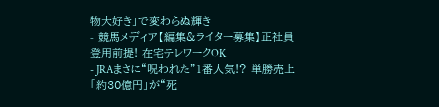物大好き」で変わらぬ輝き
- 競馬メディア【編集&ライター募集】正社員登用前提! 在宅テレワークOK
- JRAまさに“呪われた”1番人気!? 単勝売上「約30億円」が“死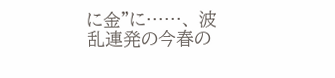に金”に……、 波乱連発の今春の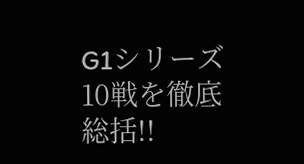G1シリーズ10戦を徹底総括!!